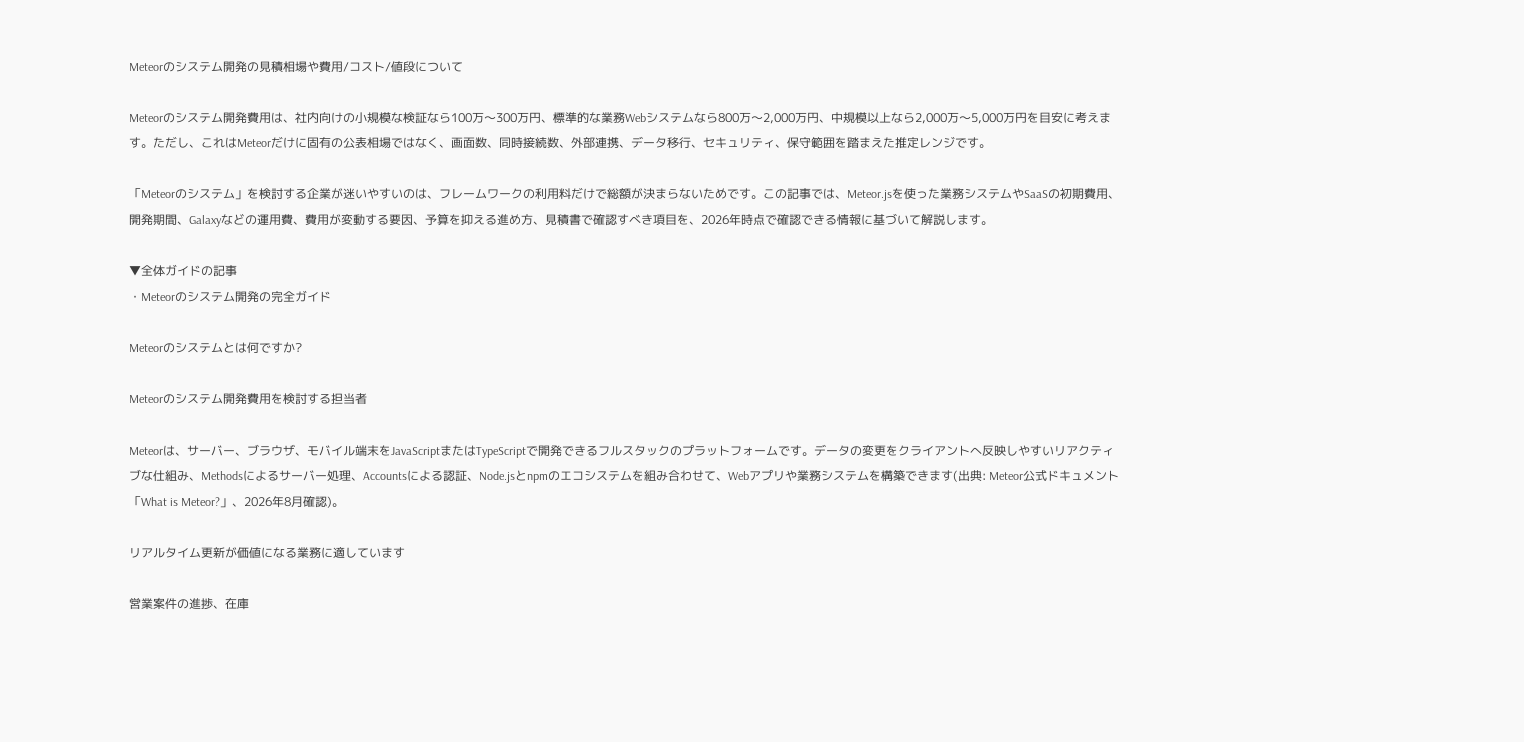Meteorのシステム開発の見積相場や費用/コスト/値段について

Meteorのシステム開発費用は、社内向けの小規模な検証なら100万〜300万円、標準的な業務Webシステムなら800万〜2,000万円、中規模以上なら2,000万〜5,000万円を目安に考えます。ただし、これはMeteorだけに固有の公表相場ではなく、画面数、同時接続数、外部連携、データ移行、セキュリティ、保守範囲を踏まえた推定レンジです。

「Meteorのシステム」を検討する企業が迷いやすいのは、フレームワークの利用料だけで総額が決まらないためです。この記事では、Meteor.jsを使った業務システムやSaaSの初期費用、開発期間、Galaxyなどの運用費、費用が変動する要因、予算を抑える進め方、見積書で確認すべき項目を、2026年時点で確認できる情報に基づいて解説します。

▼全体ガイドの記事
・Meteorのシステム開発の完全ガイド

Meteorのシステムとは何ですか?

Meteorのシステム開発費用を検討する担当者

Meteorは、サーバー、ブラウザ、モバイル端末をJavaScriptまたはTypeScriptで開発できるフルスタックのプラットフォームです。データの変更をクライアントへ反映しやすいリアクティブな仕組み、Methodsによるサーバー処理、Accountsによる認証、Node.jsとnpmのエコシステムを組み合わせて、Webアプリや業務システムを構築できます(出典: Meteor公式ドキュメント「What is Meteor?」、2026年8月確認)。

リアルタイム更新が価値になる業務に適しています

営業案件の進捗、在庫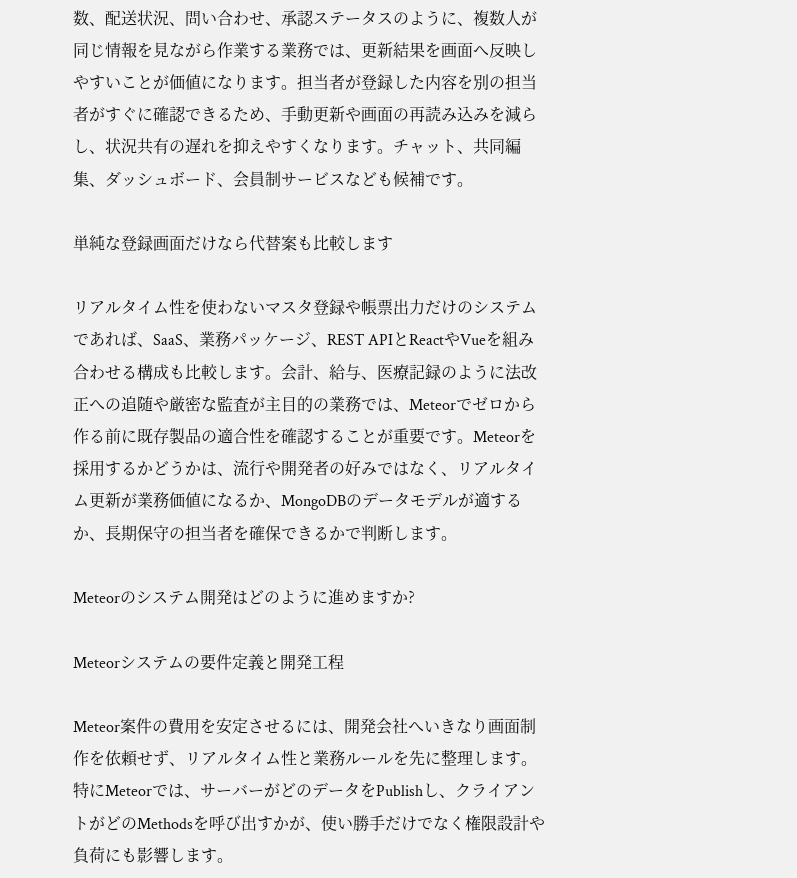数、配送状況、問い合わせ、承認ステータスのように、複数人が同じ情報を見ながら作業する業務では、更新結果を画面へ反映しやすいことが価値になります。担当者が登録した内容を別の担当者がすぐに確認できるため、手動更新や画面の再読み込みを減らし、状況共有の遅れを抑えやすくなります。チャット、共同編集、ダッシュボード、会員制サービスなども候補です。

単純な登録画面だけなら代替案も比較します

リアルタイム性を使わないマスタ登録や帳票出力だけのシステムであれば、SaaS、業務パッケージ、REST APIとReactやVueを組み合わせる構成も比較します。会計、給与、医療記録のように法改正への追随や厳密な監査が主目的の業務では、Meteorでゼロから作る前に既存製品の適合性を確認することが重要です。Meteorを採用するかどうかは、流行や開発者の好みではなく、リアルタイム更新が業務価値になるか、MongoDBのデータモデルが適するか、長期保守の担当者を確保できるかで判断します。

Meteorのシステム開発はどのように進めますか?

Meteorシステムの要件定義と開発工程

Meteor案件の費用を安定させるには、開発会社へいきなり画面制作を依頼せず、リアルタイム性と業務ルールを先に整理します。特にMeteorでは、サーバーがどのデータをPublishし、クライアントがどのMethodsを呼び出すかが、使い勝手だけでなく権限設計や負荷にも影響します。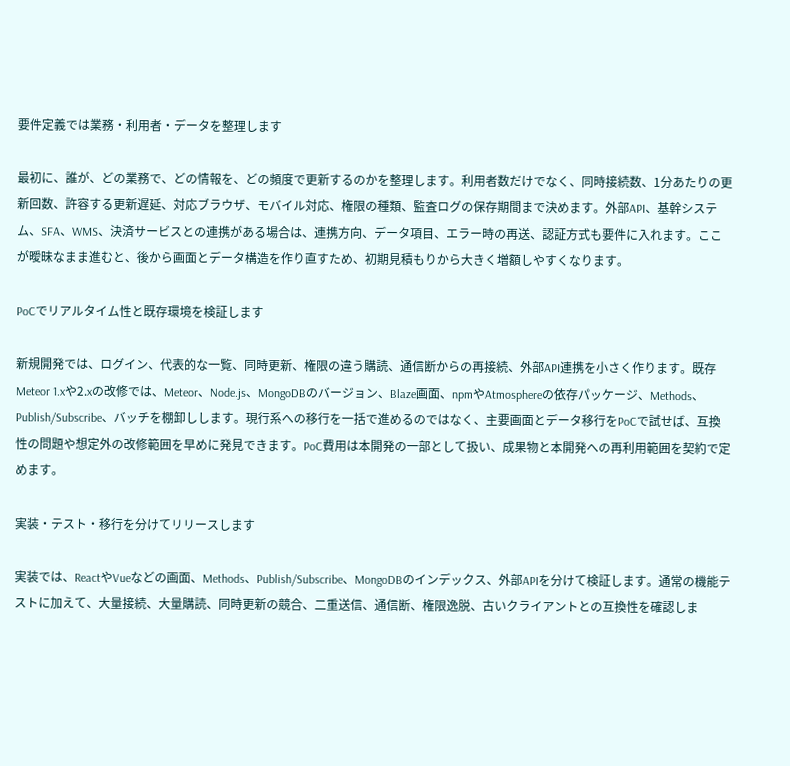要件定義では業務・利用者・データを整理します

最初に、誰が、どの業務で、どの情報を、どの頻度で更新するのかを整理します。利用者数だけでなく、同時接続数、1分あたりの更新回数、許容する更新遅延、対応ブラウザ、モバイル対応、権限の種類、監査ログの保存期間まで決めます。外部API、基幹システム、SFA、WMS、決済サービスとの連携がある場合は、連携方向、データ項目、エラー時の再送、認証方式も要件に入れます。ここが曖昧なまま進むと、後から画面とデータ構造を作り直すため、初期見積もりから大きく増額しやすくなります。

PoCでリアルタイム性と既存環境を検証します

新規開発では、ログイン、代表的な一覧、同時更新、権限の違う購読、通信断からの再接続、外部API連携を小さく作ります。既存Meteor 1.xや2.xの改修では、Meteor、Node.js、MongoDBのバージョン、Blaze画面、npmやAtmosphereの依存パッケージ、Methods、Publish/Subscribe、バッチを棚卸しします。現行系への移行を一括で進めるのではなく、主要画面とデータ移行をPoCで試せば、互換性の問題や想定外の改修範囲を早めに発見できます。PoC費用は本開発の一部として扱い、成果物と本開発への再利用範囲を契約で定めます。

実装・テスト・移行を分けてリリースします

実装では、ReactやVueなどの画面、Methods、Publish/Subscribe、MongoDBのインデックス、外部APIを分けて検証します。通常の機能テストに加えて、大量接続、大量購読、同時更新の競合、二重送信、通信断、権限逸脱、古いクライアントとの互換性を確認しま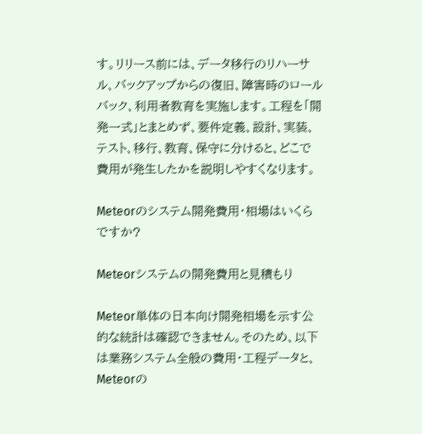す。リリース前には、データ移行のリハーサル、バックアップからの復旧、障害時のロールバック、利用者教育を実施します。工程を「開発一式」とまとめず、要件定義、設計、実装、テスト、移行、教育、保守に分けると、どこで費用が発生したかを説明しやすくなります。

Meteorのシステム開発費用・相場はいくらですか?

Meteorシステムの開発費用と見積もり

Meteor単体の日本向け開発相場を示す公的な統計は確認できません。そのため、以下は業務システム全般の費用・工程データと、Meteorの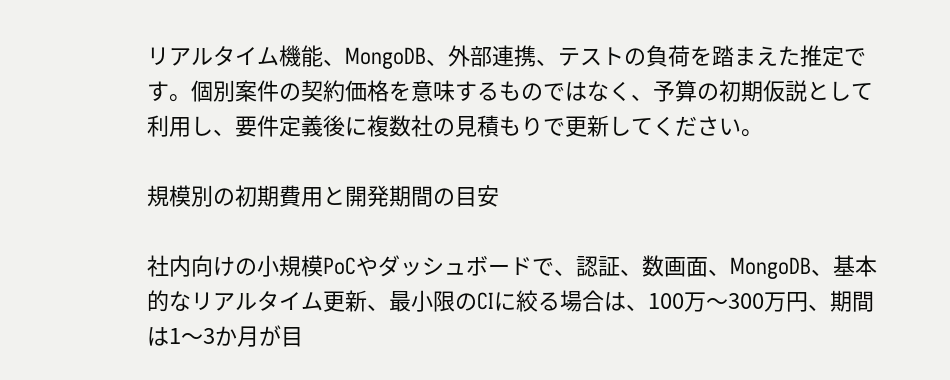リアルタイム機能、MongoDB、外部連携、テストの負荷を踏まえた推定です。個別案件の契約価格を意味するものではなく、予算の初期仮説として利用し、要件定義後に複数社の見積もりで更新してください。

規模別の初期費用と開発期間の目安

社内向けの小規模PoCやダッシュボードで、認証、数画面、MongoDB、基本的なリアルタイム更新、最小限のCIに絞る場合は、100万〜300万円、期間は1〜3か月が目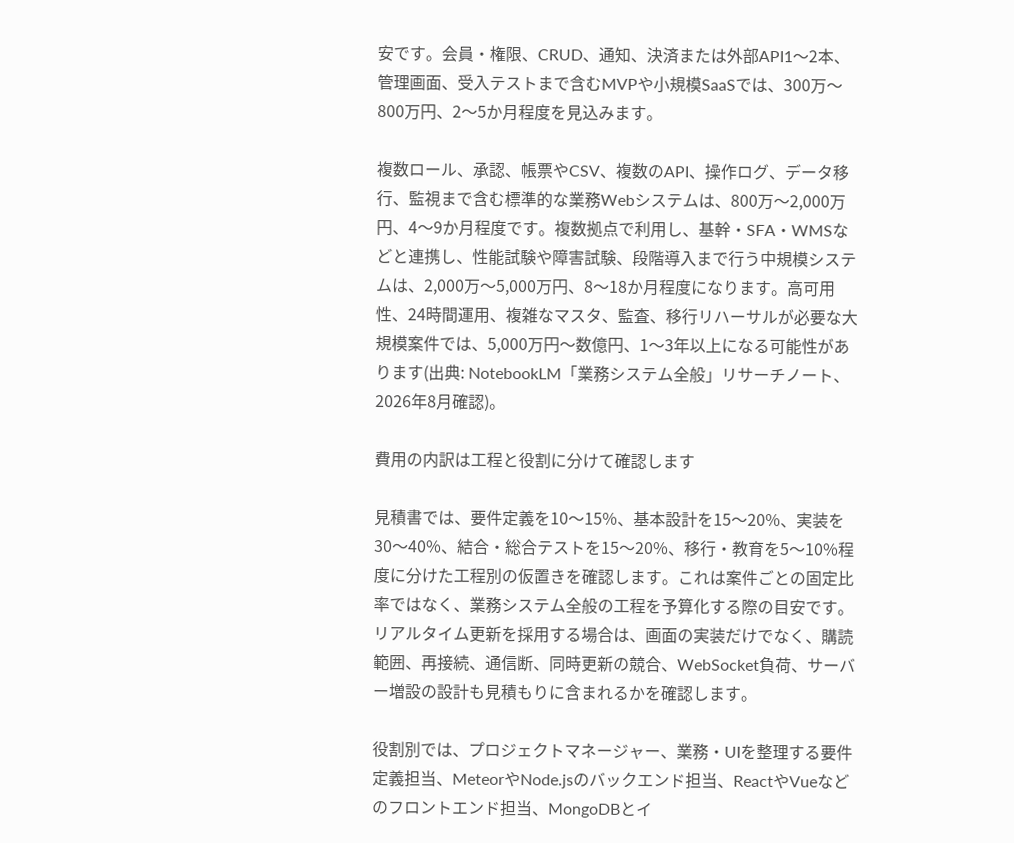安です。会員・権限、CRUD、通知、決済または外部API1〜2本、管理画面、受入テストまで含むMVPや小規模SaaSでは、300万〜800万円、2〜5か月程度を見込みます。

複数ロール、承認、帳票やCSV、複数のAPI、操作ログ、データ移行、監視まで含む標準的な業務Webシステムは、800万〜2,000万円、4〜9か月程度です。複数拠点で利用し、基幹・SFA・WMSなどと連携し、性能試験や障害試験、段階導入まで行う中規模システムは、2,000万〜5,000万円、8〜18か月程度になります。高可用性、24時間運用、複雑なマスタ、監査、移行リハーサルが必要な大規模案件では、5,000万円〜数億円、1〜3年以上になる可能性があります(出典: NotebookLM「業務システム全般」リサーチノート、2026年8月確認)。

費用の内訳は工程と役割に分けて確認します

見積書では、要件定義を10〜15%、基本設計を15〜20%、実装を30〜40%、結合・総合テストを15〜20%、移行・教育を5〜10%程度に分けた工程別の仮置きを確認します。これは案件ごとの固定比率ではなく、業務システム全般の工程を予算化する際の目安です。リアルタイム更新を採用する場合は、画面の実装だけでなく、購読範囲、再接続、通信断、同時更新の競合、WebSocket負荷、サーバー増設の設計も見積もりに含まれるかを確認します。

役割別では、プロジェクトマネージャー、業務・UIを整理する要件定義担当、MeteorやNode.jsのバックエンド担当、ReactやVueなどのフロントエンド担当、MongoDBとイ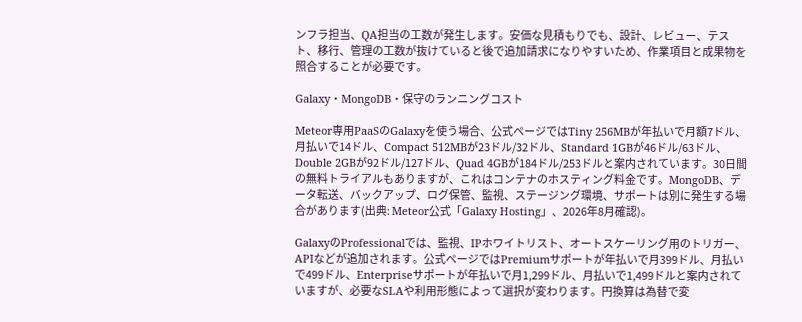ンフラ担当、QA担当の工数が発生します。安価な見積もりでも、設計、レビュー、テスト、移行、管理の工数が抜けていると後で追加請求になりやすいため、作業項目と成果物を照合することが必要です。

Galaxy・MongoDB・保守のランニングコスト

Meteor専用PaaSのGalaxyを使う場合、公式ページではTiny 256MBが年払いで月額7ドル、月払いで14ドル、Compact 512MBが23ドル/32ドル、Standard 1GBが46ドル/63ドル、Double 2GBが92ドル/127ドル、Quad 4GBが184ドル/253ドルと案内されています。30日間の無料トライアルもありますが、これはコンテナのホスティング料金です。MongoDB、データ転送、バックアップ、ログ保管、監視、ステージング環境、サポートは別に発生する場合があります(出典: Meteor公式「Galaxy Hosting」、2026年8月確認)。

GalaxyのProfessionalでは、監視、IPホワイトリスト、オートスケーリング用のトリガー、APIなどが追加されます。公式ページではPremiumサポートが年払いで月399ドル、月払いで499ドル、Enterpriseサポートが年払いで月1,299ドル、月払いで1,499ドルと案内されていますが、必要なSLAや利用形態によって選択が変わります。円換算は為替で変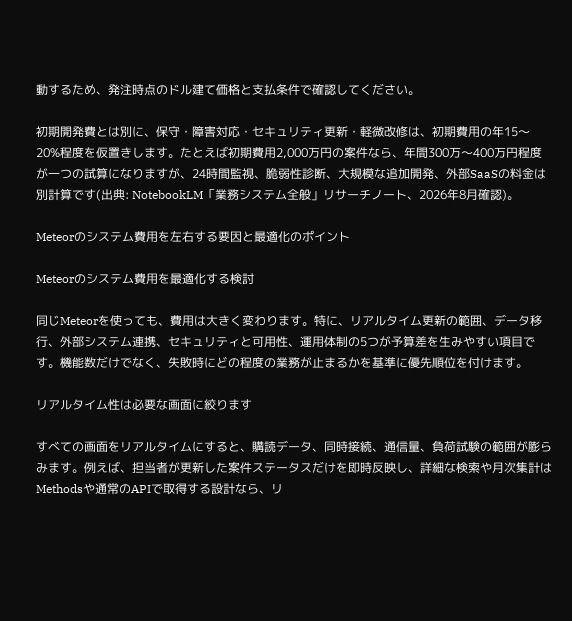動するため、発注時点のドル建て価格と支払条件で確認してください。

初期開発費とは別に、保守・障害対応・セキュリティ更新・軽微改修は、初期費用の年15〜20%程度を仮置きします。たとえば初期費用2,000万円の案件なら、年間300万〜400万円程度が一つの試算になりますが、24時間監視、脆弱性診断、大規模な追加開発、外部SaaSの料金は別計算です(出典: NotebookLM「業務システム全般」リサーチノート、2026年8月確認)。

Meteorのシステム費用を左右する要因と最適化のポイント

Meteorのシステム費用を最適化する検討

同じMeteorを使っても、費用は大きく変わります。特に、リアルタイム更新の範囲、データ移行、外部システム連携、セキュリティと可用性、運用体制の5つが予算差を生みやすい項目です。機能数だけでなく、失敗時にどの程度の業務が止まるかを基準に優先順位を付けます。

リアルタイム性は必要な画面に絞ります

すべての画面をリアルタイムにすると、購読データ、同時接続、通信量、負荷試験の範囲が膨らみます。例えば、担当者が更新した案件ステータスだけを即時反映し、詳細な検索や月次集計はMethodsや通常のAPIで取得する設計なら、リ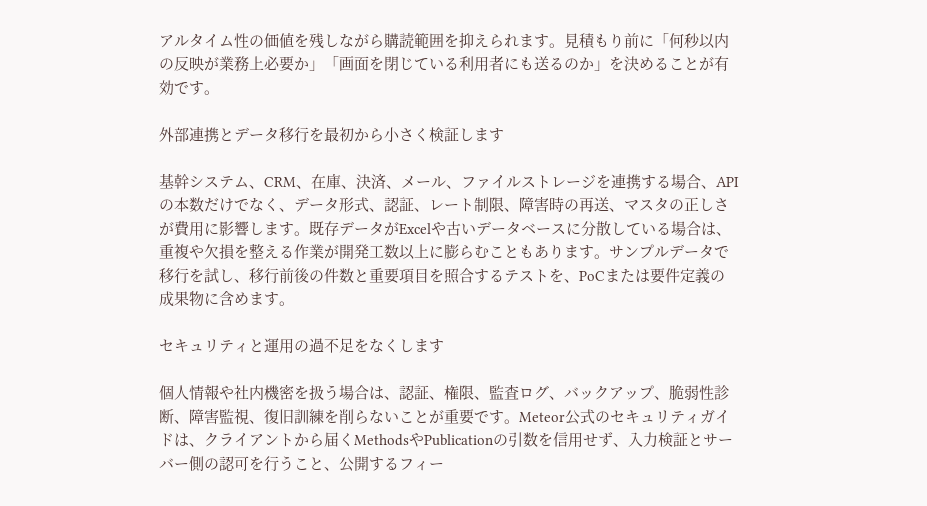アルタイム性の価値を残しながら購読範囲を抑えられます。見積もり前に「何秒以内の反映が業務上必要か」「画面を閉じている利用者にも送るのか」を決めることが有効です。

外部連携とデータ移行を最初から小さく検証します

基幹システム、CRM、在庫、決済、メール、ファイルストレージを連携する場合、APIの本数だけでなく、データ形式、認証、レート制限、障害時の再送、マスタの正しさが費用に影響します。既存データがExcelや古いデータベースに分散している場合は、重複や欠損を整える作業が開発工数以上に膨らむこともあります。サンプルデータで移行を試し、移行前後の件数と重要項目を照合するテストを、PoCまたは要件定義の成果物に含めます。

セキュリティと運用の過不足をなくします

個人情報や社内機密を扱う場合は、認証、権限、監査ログ、バックアップ、脆弱性診断、障害監視、復旧訓練を削らないことが重要です。Meteor公式のセキュリティガイドは、クライアントから届くMethodsやPublicationの引数を信用せず、入力検証とサーバー側の認可を行うこと、公開するフィー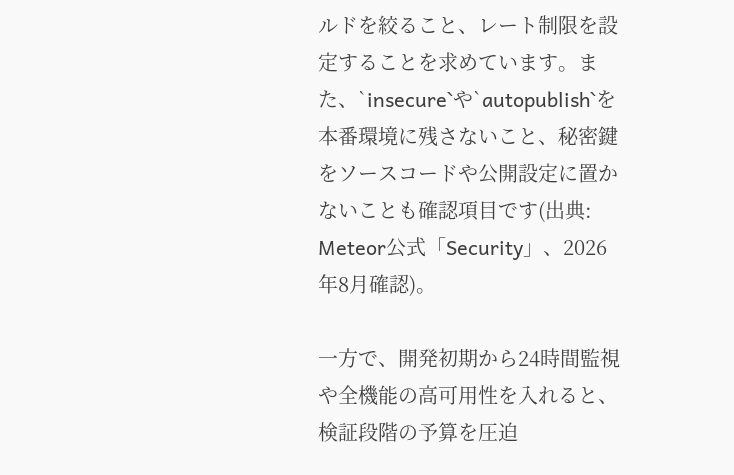ルドを絞ること、レート制限を設定することを求めています。また、`insecure`や`autopublish`を本番環境に残さないこと、秘密鍵をソースコードや公開設定に置かないことも確認項目です(出典: Meteor公式「Security」、2026年8月確認)。

一方で、開発初期から24時間監視や全機能の高可用性を入れると、検証段階の予算を圧迫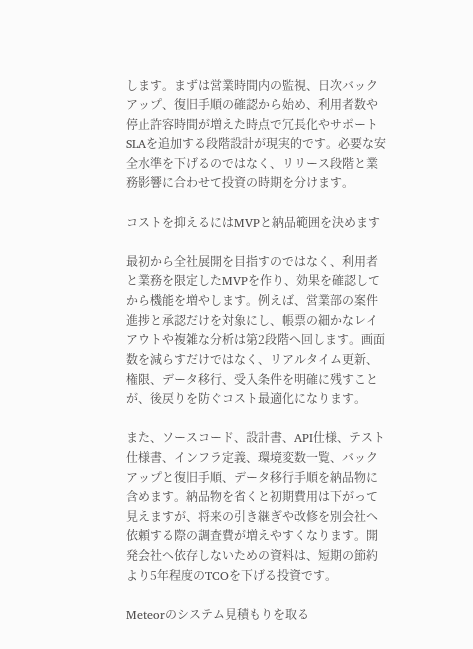します。まずは営業時間内の監視、日次バックアップ、復旧手順の確認から始め、利用者数や停止許容時間が増えた時点で冗長化やサポートSLAを追加する段階設計が現実的です。必要な安全水準を下げるのではなく、リリース段階と業務影響に合わせて投資の時期を分けます。

コストを抑えるにはMVPと納品範囲を決めます

最初から全社展開を目指すのではなく、利用者と業務を限定したMVPを作り、効果を確認してから機能を増やします。例えば、営業部の案件進捗と承認だけを対象にし、帳票の細かなレイアウトや複雑な分析は第2段階へ回します。画面数を減らすだけではなく、リアルタイム更新、権限、データ移行、受入条件を明確に残すことが、後戻りを防ぐコスト最適化になります。

また、ソースコード、設計書、API仕様、テスト仕様書、インフラ定義、環境変数一覧、バックアップと復旧手順、データ移行手順を納品物に含めます。納品物を省くと初期費用は下がって見えますが、将来の引き継ぎや改修を別会社へ依頼する際の調査費が増えやすくなります。開発会社へ依存しないための資料は、短期の節約より5年程度のTCOを下げる投資です。

Meteorのシステム見積もりを取る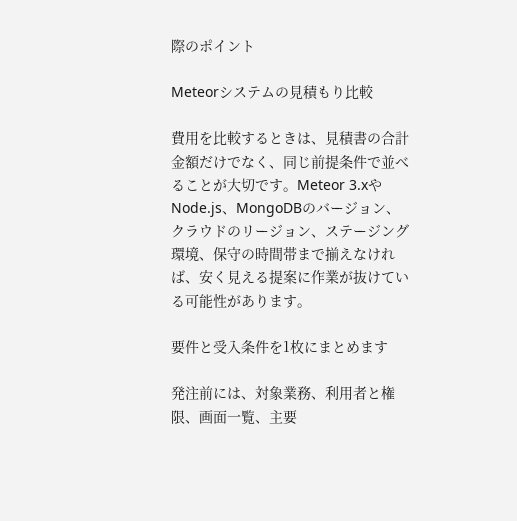際のポイント

Meteorシステムの見積もり比較

費用を比較するときは、見積書の合計金額だけでなく、同じ前提条件で並べることが大切です。Meteor 3.xやNode.js、MongoDBのバージョン、クラウドのリージョン、ステージング環境、保守の時間帯まで揃えなければ、安く見える提案に作業が抜けている可能性があります。

要件と受入条件を1枚にまとめます

発注前には、対象業務、利用者と権限、画面一覧、主要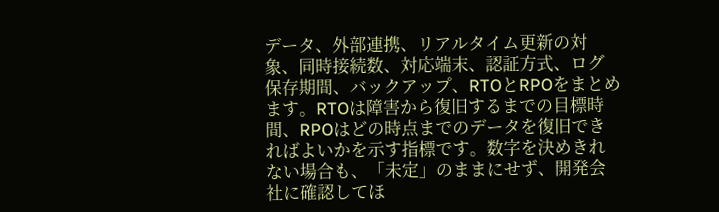データ、外部連携、リアルタイム更新の対象、同時接続数、対応端末、認証方式、ログ保存期間、バックアップ、RTOとRPOをまとめます。RTOは障害から復旧するまでの目標時間、RPOはどの時点までのデータを復旧できればよいかを示す指標です。数字を決めきれない場合も、「未定」のままにせず、開発会社に確認してほ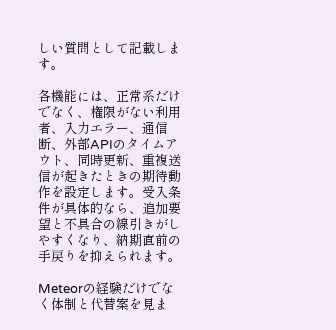しい質問として記載します。

各機能には、正常系だけでなく、権限がない利用者、入力エラー、通信断、外部APIのタイムアウト、同時更新、重複送信が起きたときの期待動作を設定します。受入条件が具体的なら、追加要望と不具合の線引きがしやすくなり、納期直前の手戻りを抑えられます。

Meteorの経験だけでなく体制と代替案を見ま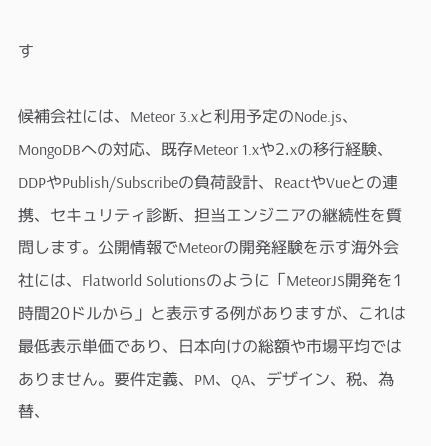す

候補会社には、Meteor 3.xと利用予定のNode.js、MongoDBへの対応、既存Meteor 1.xや2.xの移行経験、DDPやPublish/Subscribeの負荷設計、ReactやVueとの連携、セキュリティ診断、担当エンジニアの継続性を質問します。公開情報でMeteorの開発経験を示す海外会社には、Flatworld Solutionsのように「MeteorJS開発を1時間20ドルから」と表示する例がありますが、これは最低表示単価であり、日本向けの総額や市場平均ではありません。要件定義、PM、QA、デザイン、税、為替、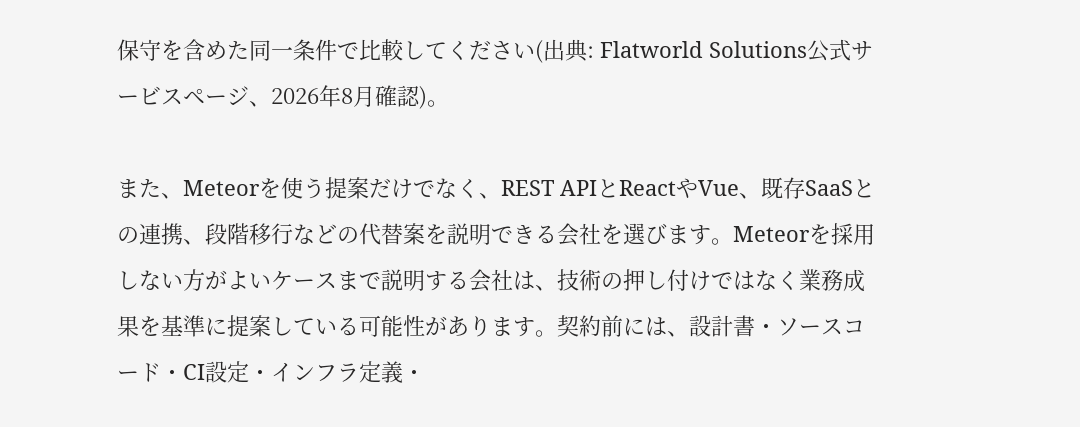保守を含めた同一条件で比較してください(出典: Flatworld Solutions公式サービスページ、2026年8月確認)。

また、Meteorを使う提案だけでなく、REST APIとReactやVue、既存SaaSとの連携、段階移行などの代替案を説明できる会社を選びます。Meteorを採用しない方がよいケースまで説明する会社は、技術の押し付けではなく業務成果を基準に提案している可能性があります。契約前には、設計書・ソースコード・CI設定・インフラ定義・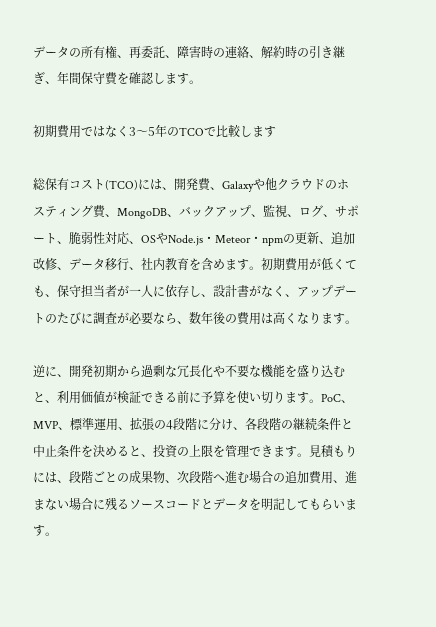データの所有権、再委託、障害時の連絡、解約時の引き継ぎ、年間保守費を確認します。

初期費用ではなく3〜5年のTCOで比較します

総保有コスト(TCO)には、開発費、Galaxyや他クラウドのホスティング費、MongoDB、バックアップ、監視、ログ、サポート、脆弱性対応、OSやNode.js・Meteor・npmの更新、追加改修、データ移行、社内教育を含めます。初期費用が低くても、保守担当者が一人に依存し、設計書がなく、アップデートのたびに調査が必要なら、数年後の費用は高くなります。

逆に、開発初期から過剰な冗長化や不要な機能を盛り込むと、利用価値が検証できる前に予算を使い切ります。PoC、MVP、標準運用、拡張の4段階に分け、各段階の継続条件と中止条件を決めると、投資の上限を管理できます。見積もりには、段階ごとの成果物、次段階へ進む場合の追加費用、進まない場合に残るソースコードとデータを明記してもらいます。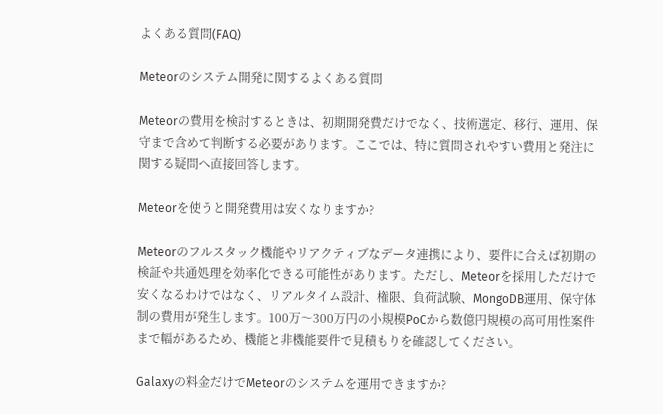よくある質問(FAQ)

Meteorのシステム開発に関するよくある質問

Meteorの費用を検討するときは、初期開発費だけでなく、技術選定、移行、運用、保守まで含めて判断する必要があります。ここでは、特に質問されやすい費用と発注に関する疑問へ直接回答します。

Meteorを使うと開発費用は安くなりますか?

Meteorのフルスタック機能やリアクティブなデータ連携により、要件に合えば初期の検証や共通処理を効率化できる可能性があります。ただし、Meteorを採用しただけで安くなるわけではなく、リアルタイム設計、権限、負荷試験、MongoDB運用、保守体制の費用が発生します。100万〜300万円の小規模PoCから数億円規模の高可用性案件まで幅があるため、機能と非機能要件で見積もりを確認してください。

Galaxyの料金だけでMeteorのシステムを運用できますか?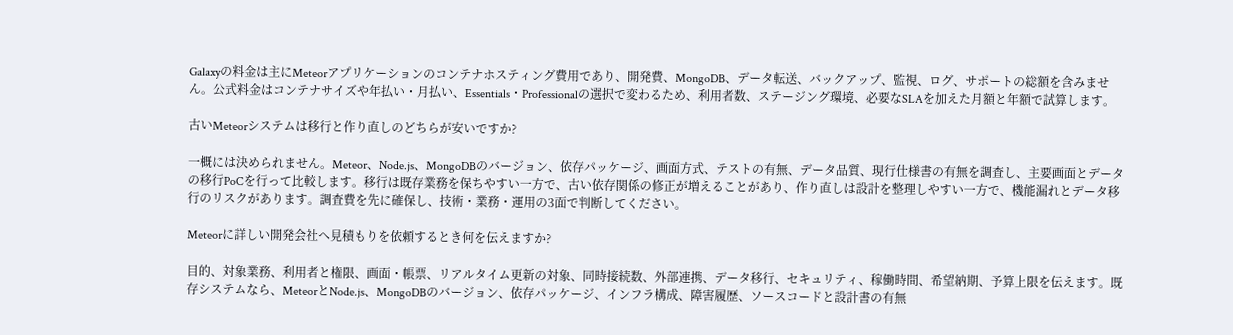Galaxyの料金は主にMeteorアプリケーションのコンテナホスティング費用であり、開発費、MongoDB、データ転送、バックアップ、監視、ログ、サポートの総額を含みません。公式料金はコンテナサイズや年払い・月払い、Essentials・Professionalの選択で変わるため、利用者数、ステージング環境、必要なSLAを加えた月額と年額で試算します。

古いMeteorシステムは移行と作り直しのどちらが安いですか?

一概には決められません。Meteor、Node.js、MongoDBのバージョン、依存パッケージ、画面方式、テストの有無、データ品質、現行仕様書の有無を調査し、主要画面とデータの移行PoCを行って比較します。移行は既存業務を保ちやすい一方で、古い依存関係の修正が増えることがあり、作り直しは設計を整理しやすい一方で、機能漏れとデータ移行のリスクがあります。調査費を先に確保し、技術・業務・運用の3面で判断してください。

Meteorに詳しい開発会社へ見積もりを依頼するとき何を伝えますか?

目的、対象業務、利用者と権限、画面・帳票、リアルタイム更新の対象、同時接続数、外部連携、データ移行、セキュリティ、稼働時間、希望納期、予算上限を伝えます。既存システムなら、MeteorとNode.js、MongoDBのバージョン、依存パッケージ、インフラ構成、障害履歴、ソースコードと設計書の有無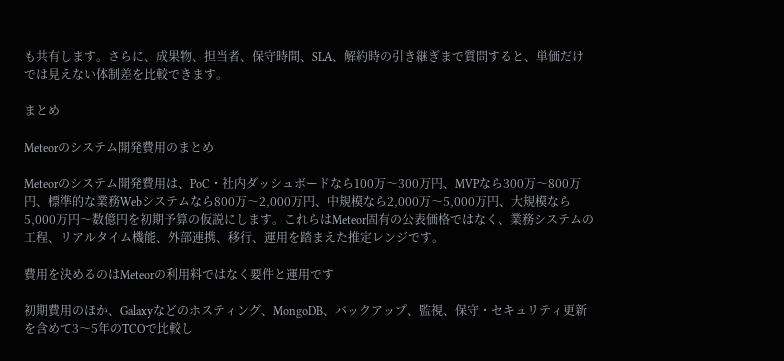も共有します。さらに、成果物、担当者、保守時間、SLA、解約時の引き継ぎまで質問すると、単価だけでは見えない体制差を比較できます。

まとめ

Meteorのシステム開発費用のまとめ

Meteorのシステム開発費用は、PoC・社内ダッシュボードなら100万〜300万円、MVPなら300万〜800万円、標準的な業務Webシステムなら800万〜2,000万円、中規模なら2,000万〜5,000万円、大規模なら5,000万円〜数億円を初期予算の仮説にします。これらはMeteor固有の公表価格ではなく、業務システムの工程、リアルタイム機能、外部連携、移行、運用を踏まえた推定レンジです。

費用を決めるのはMeteorの利用料ではなく要件と運用です

初期費用のほか、Galaxyなどのホスティング、MongoDB、バックアップ、監視、保守・セキュリティ更新を含めて3〜5年のTCOで比較し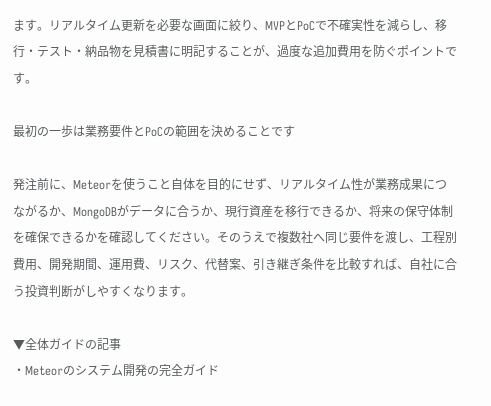ます。リアルタイム更新を必要な画面に絞り、MVPとPoCで不確実性を減らし、移行・テスト・納品物を見積書に明記することが、過度な追加費用を防ぐポイントです。

最初の一歩は業務要件とPoCの範囲を決めることです

発注前に、Meteorを使うこと自体を目的にせず、リアルタイム性が業務成果につながるか、MongoDBがデータに合うか、現行資産を移行できるか、将来の保守体制を確保できるかを確認してください。そのうえで複数社へ同じ要件を渡し、工程別費用、開発期間、運用費、リスク、代替案、引き継ぎ条件を比較すれば、自社に合う投資判断がしやすくなります。

▼全体ガイドの記事
・Meteorのシステム開発の完全ガイド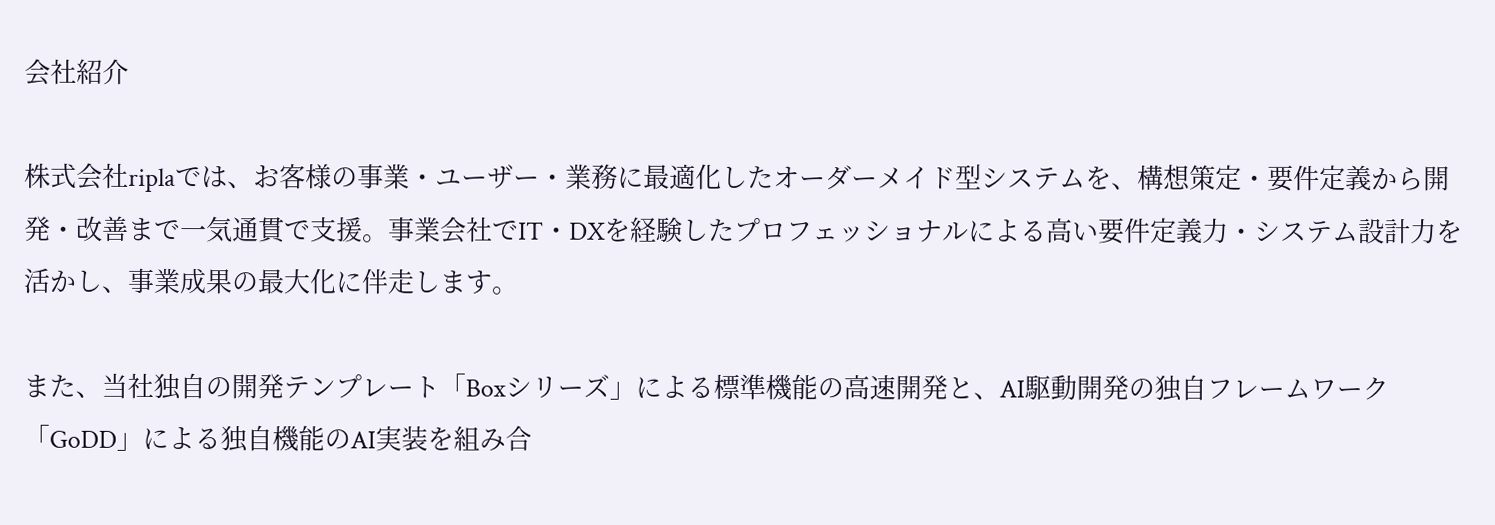会社紹介

株式会社riplaでは、お客様の事業・ユーザー・業務に最適化したオーダーメイド型システムを、構想策定・要件定義から開発・改善まで一気通貫で支援。事業会社でIT・DXを経験したプロフェッショナルによる高い要件定義力・システム設計力を活かし、事業成果の最大化に伴走します。

また、当社独自の開発テンプレート「Boxシリーズ」による標準機能の高速開発と、AI駆動開発の独自フレームワーク「GoDD」による独自機能のAI実装を組み合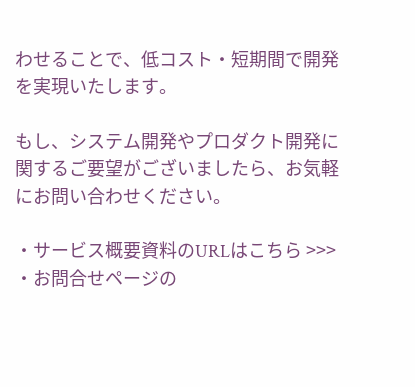わせることで、低コスト・短期間で開発を実現いたします。

もし、システム開発やプロダクト開発に関するご要望がございましたら、お気軽にお問い合わせください。

・サービス概要資料のURLはこちら >>>
・お問合せページの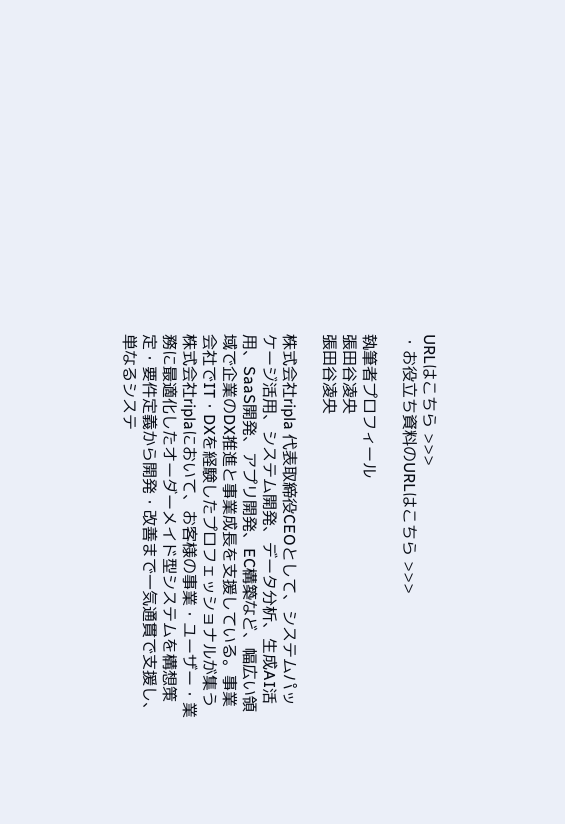URLはこちら >>>
・お役立ち資料のURLはこちら >>>

執筆者プロフィール
張田谷凌央
張田谷凌央

株式会社ripla 代表取締役CEOとして、システムパッケージ活用、システム開発、データ分析、生成AI活用、SaaS開発、アプリ開発、EC構築など、幅広い領域で企業のDX推進と事業成長を支援している。事業会社でIT・DXを経験したプロフェッショナルが集う株式会社riplaにおいて、お客様の事業・ユーザー・業務に最適化したオーダーメイド型システムを構想策定・要件定義から開発・改善まで一気通貫で支援し、単なるシステ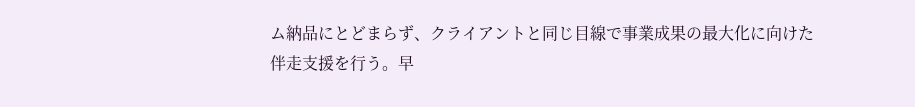ム納品にとどまらず、クライアントと同じ目線で事業成果の最大化に向けた伴走支援を行う。早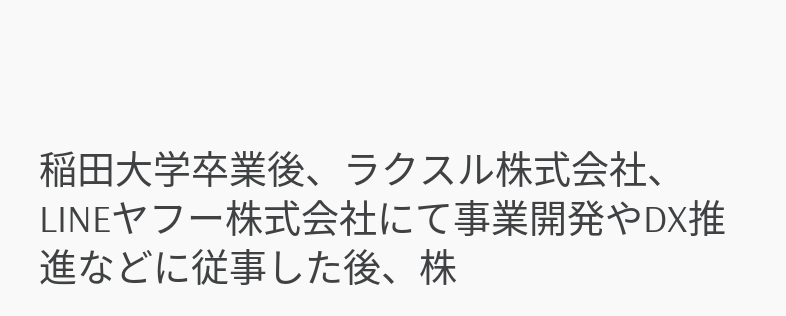稲田大学卒業後、ラクスル株式会社、LINEヤフー株式会社にて事業開発やDX推進などに従事した後、株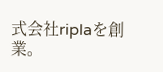式会社riplaを創業。